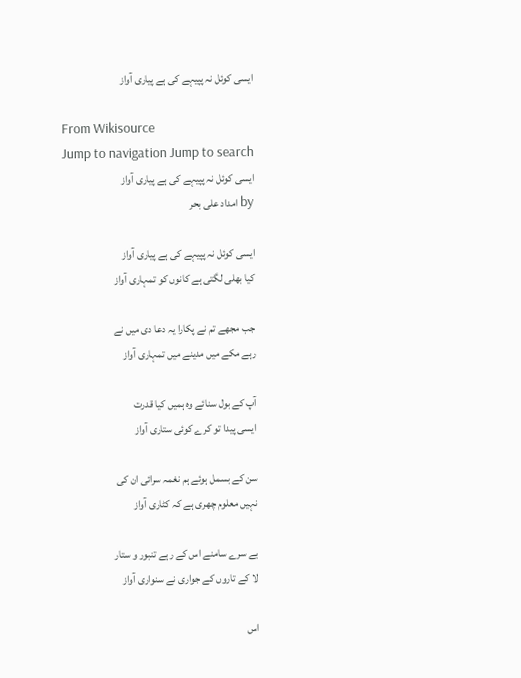ایسی کوئل نہ پپیہے کی ہے پیاری آواز

From Wikisource
Jump to navigation Jump to search
ایسی کوئل نہ پپیہے کی ہے پیاری آواز
by امداد علی بحر

ایسی کوئل نہ پپیہے کی ہے پیاری آواز
کیا بھلی لگتی ہے کانوں کو تمہاری آواز

جب مجھے تم نے پکارا یہ دعا دی میں نے
رہے مکے میں مدینے میں تمہاری آواز

آپ کے بول سنائے وہ ہمیں کیا قدرت
ایسی پیدا تو کرے کوئی ستاری آواز

سن کے بسمل ہوئے ہم نغمہ سرائی ان کی
نہیں معلوم چھری ہے کہ کٹاری آواز

بے سرے سامنے اس کے رہے تنبور و ستار
لا کے تاروں کے جواری نے سنواری آواز

اس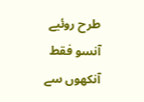طرح روئیے آنسو فقط آنکھوں سے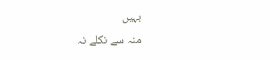بہیں
منہ سے نکلے نہ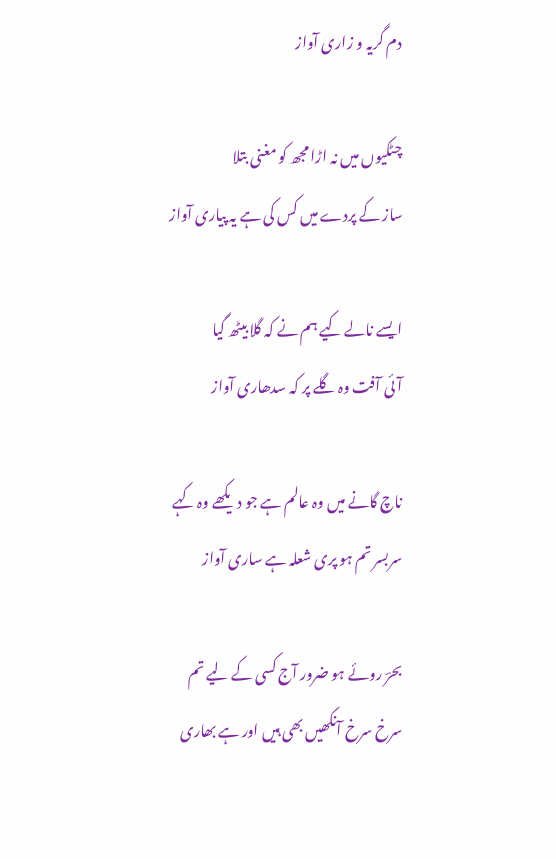دم گریہ و زاری آواز

چٹکیوں میں نہ اڑا مجھ کو مغنی بتلا
ساز کے پردے میں کس کی ہے یہ پیاری آواز

ایسے نالے کیے ہم نے کہ گلا بیٹھ گیا
آئی آفت وہ گلے پر کہ سدھاری آواز

ناچ گانے میں وہ عالم ہے جو دیکھے وہ کہے
سربسر تم ہو پری شعلہ ہے ساری آواز

بحرؔ روئے ہو ضرور آج کسی کے لیے تم
سرخ سرخ آنکھیں بھی ہیں اور ہے بھاری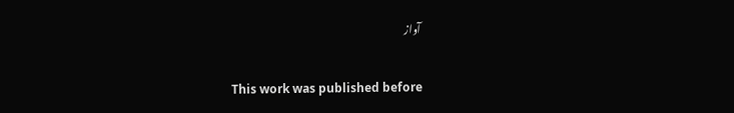آواز


This work was published before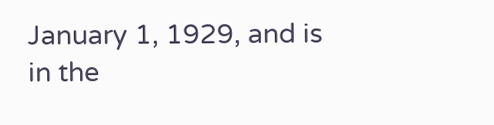January 1, 1929, and is in the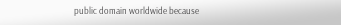public domain worldwide because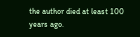the author died at least 100 years ago.